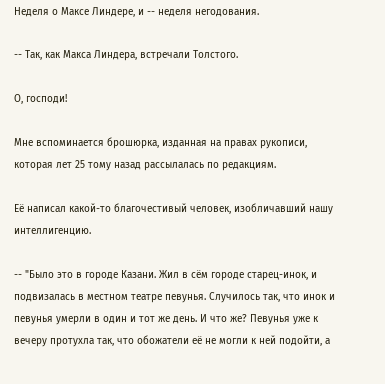Неделя о Максе Линдере, и -- неделя негодования.

-- Так, как Макса Линдера, встречали Толстого.

О, господи!

Мне вспоминается брошюрка, изданная на правах рукописи, которая лет 25 тому назад рассылалась по редакциям.

Её написал какой-то благочестивый человек, изобличавший нашу интеллигенцию.

-- "Было это в городе Казани. Жил в сём городе старец-инок, и подвизалась в местном театре певунья. Случилось так, что инок и певунья умерли в один и тот же день. И что же? Певунья уже к вечеру протухла так, что обожатели её не могли к ней подойти, а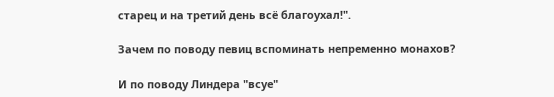старец и на третий день всё благоухал!".

Зачем по поводу певиц вспоминать непременно монахов?

И по поводу Линдера "всуе"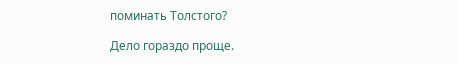поминать Толстого?

Дело гораздо проще.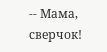-- Мама, сверчок!